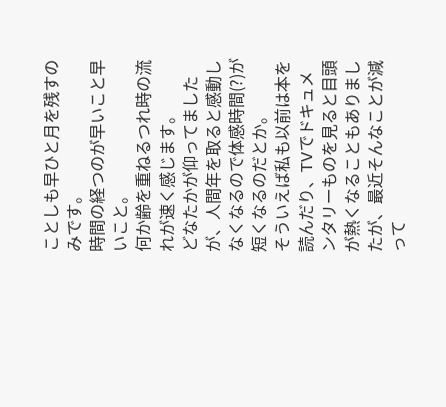ことしも早ひと月を残すのみです。
時間の経つのが早いこと早いこと。
何か齢を重ねるつれ時の流れが速く感じます。
どなたかが仰ってましたが、人間年を取ると感動しなくなるので体感時間(?)が短くなるのだとか。
そういえば私も以前は本を読んだり、TVでドキュメンタリーものを見ると目頭が熱くなることもありましたが、最近そんなことが減って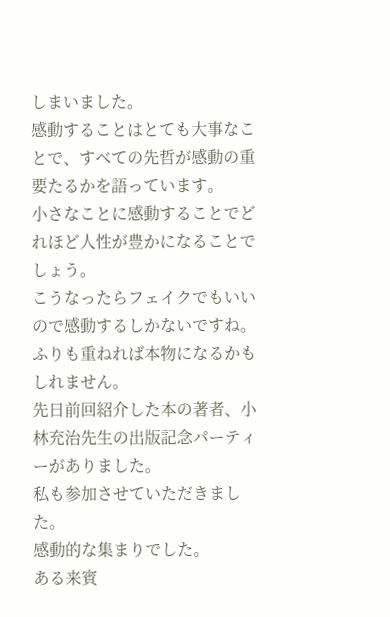しまいました。
感動することはとても大事なことで、すべての先哲が感動の重要たるかを語っています。
小さなことに感動することでどれほど人性が豊かになることでしょう。
こうなったらフェイクでもいいので感動するしかないですね。
ふりも重ねれば本物になるかもしれません。
先日前回紹介した本の著者、小林充治先生の出版記念パーティーがありました。
私も参加させていただきました。
感動的な集まりでした。
ある来賓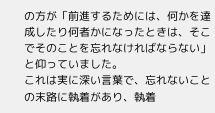の方が「前進するためには、何かを達成したり何者かになったときは、そこでそのことを忘れなければならない」と仰っていました。
これは実に深い言葉で、忘れないことの末路に執着があり、執着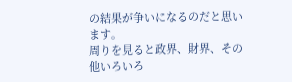の結果が争いになるのだと思います。
周りを見ると政界、財界、その他いろいろ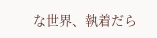な世界、執着だら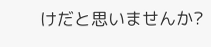けだと思いませんか?